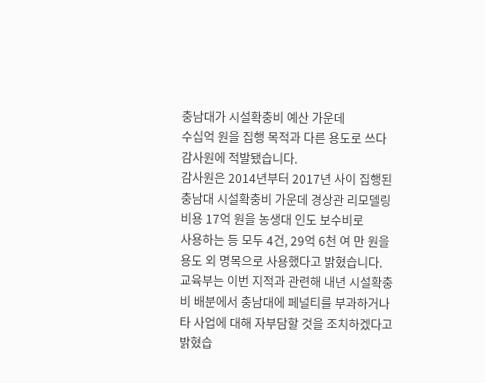충남대가 시설확충비 예산 가운데
수십억 원을 집행 목적과 다른 용도로 쓰다
감사원에 적발됐습니다.
감사원은 2014년부터 2017년 사이 집행된
충남대 시설확충비 가운데 경상관 리모델링
비용 17억 원을 농생대 인도 보수비로
사용하는 등 모두 4건, 29억 6천 여 만 원을
용도 외 명목으로 사용했다고 밝혔습니다.
교육부는 이번 지적과 관련해 내년 시설확충비 배분에서 충남대에 페널티를 부과하거나
타 사업에 대해 자부담할 것을 조치하겠다고
밝혔습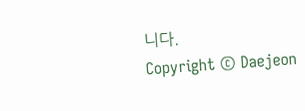니다.
Copyright © Daejeon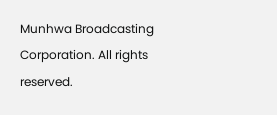Munhwa Broadcasting Corporation. All rights reserved.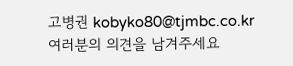고병권 kobyko80@tjmbc.co.kr
여러분의 의견을 남겨주세요